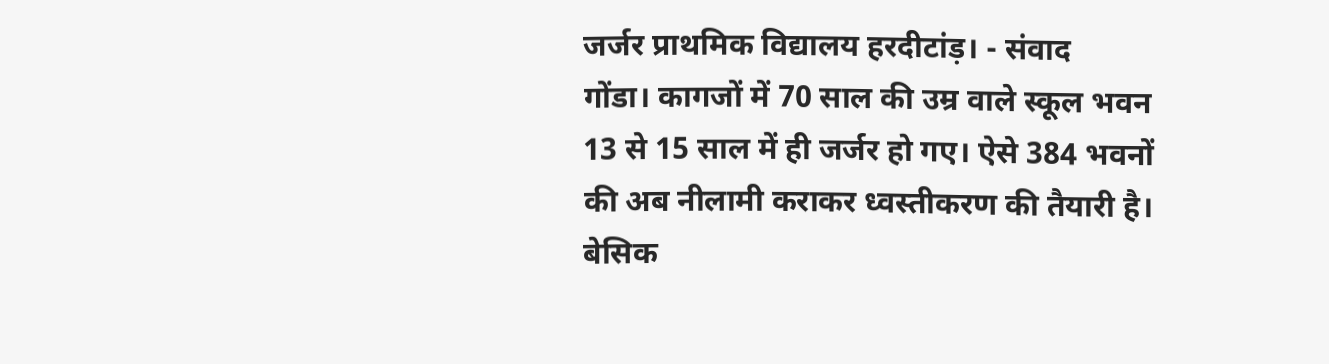जर्जर प्राथमिक विद्यालय हरदीटांड़। - संवाद
गोंडा। कागजों में 70 साल की उम्र वाले स्कूल भवन 13 से 15 साल में ही जर्जर हो गए। ऐसे 384 भवनों की अब नीलामी कराकर ध्वस्तीकरण की तैयारी है। बेसिक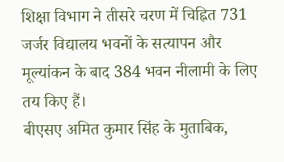शिक्षा विभाग ने तीसरे चरण में चिह्नित 731 जर्जर विद्यालय भवनों के सत्यापन और मूल्यांकन के बाद 384 भवन नीलामी के लिए तय किए हैं।
बीएसए अमित कुमार सिंह के मुताबिक,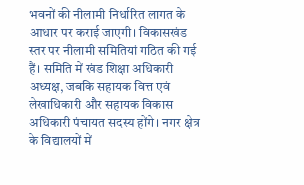भवनों की नीलामी निर्धारित लागत के आधार पर कराई जाएगी। विकासखंड स्तर पर नीलामी समितियां गठित की गई हैं। समिति में खंड शिक्षा अधिकारी अध्यक्ष, जबकि सहायक वित्त एवं लेखाधिकारी और सहायक विकास अधिकारी पंचायत सदस्य होंगे। नगर क्षेत्र के विद्यालयों में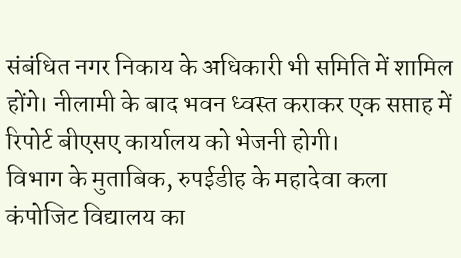संबंधित नगर निकाय के अधिकारी भी समिति में शामिल होंगे। नीलामी के बाद भवन ध्वस्त कराकर एक सप्ताह में रिपोर्ट बीएसए कार्यालय को भेजनी होगी।
विभाग के मुताबिक, रुपईडीह के महादेवा कला कंपोजिट विद्यालय का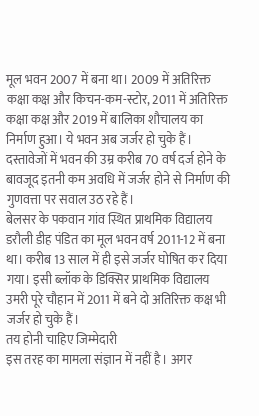मूल भवन 2007 में बना था। 2009 में अतिरिक्त कक्षा कक्ष और किचन-कम-स्टोर, 2011 में अतिरिक्त कक्षा कक्ष और 2019 में बालिका शौचालय का निर्माण हुआ। ये भवन अब जर्जर हो चुके हैं। दस्तावेजों में भवन की उम्र करीब 70 वर्ष दर्ज होने के बावजूद इतनी कम अवधि में जर्जर होने से निर्माण की गुणवत्ता पर सवाल उठ रहे हैं।
बेलसर के पकवान गांव स्थित प्राथमिक विद्यालय डरौली डीह पंडित का मूल भवन वर्ष 2011-12 में बना था। करीब 13 साल में ही इसे जर्जर घोषित कर दिया गया। इसी ब्लॉक के डिक्सिर प्राथमिक विद्यालय उमरी पूरे चौहान में 2011 में बने दो अतिरिक्त कक्ष भी जर्जर हो चुके हैं।
तय होनी चाहिए जिम्मेदारी
इस तरह का मामला संज्ञान में नहीं है। अगर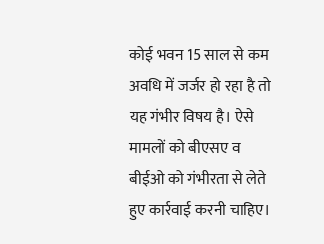कोई भवन 15 साल से कम अवधि में जर्जर हो रहा है तो यह गंभीर विषय है। ऐसे मामलों को बीएसए व बीईओ को गंभीरता से लेते हुए कार्रवाई करनी चाहिए।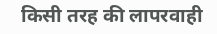किसी तरह की लापरवाही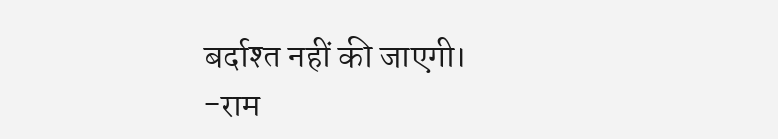बर्दाश्त नहीं की जाएगी।
-राम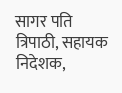सागर पति त्रिपाठी, सहायक निदेशक,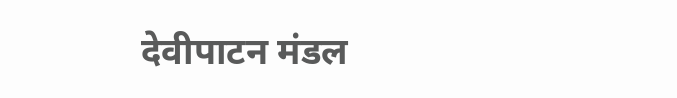देवीपाटन मंडल